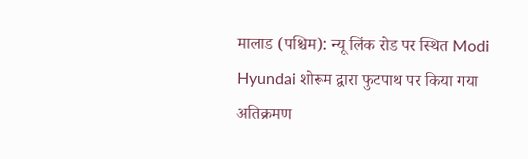मालाड (पश्चिम): न्यू लिंक रोड पर स्थित Modi Hyundai शोरूम द्वारा फुटपाथ पर किया गया अतिक्रमण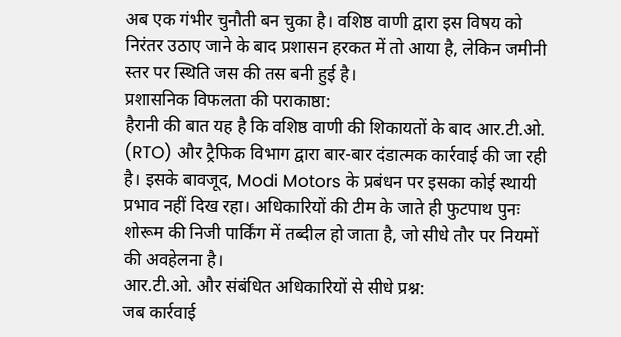अब एक गंभीर चुनौती बन चुका है। वशिष्ठ वाणी द्वारा इस विषय को निरंतर उठाए जाने के बाद प्रशासन हरकत में तो आया है, लेकिन जमीनी स्तर पर स्थिति जस की तस बनी हुई है।
प्रशासनिक विफलता की पराकाष्ठा:
हैरानी की बात यह है कि वशिष्ठ वाणी की शिकायतों के बाद आर.टी.ओ. (RTO) और ट्रैफिक विभाग द्वारा बार-बार दंडात्मक कार्रवाई की जा रही है। इसके बावजूद, Modi Motors के प्रबंधन पर इसका कोई स्थायी प्रभाव नहीं दिख रहा। अधिकारियों की टीम के जाते ही फुटपाथ पुनः शोरूम की निजी पार्किंग में तब्दील हो जाता है, जो सीधे तौर पर नियमों की अवहेलना है।
आर.टी.ओ. और संबंधित अधिकारियों से सीधे प्रश्न:
जब कार्रवाई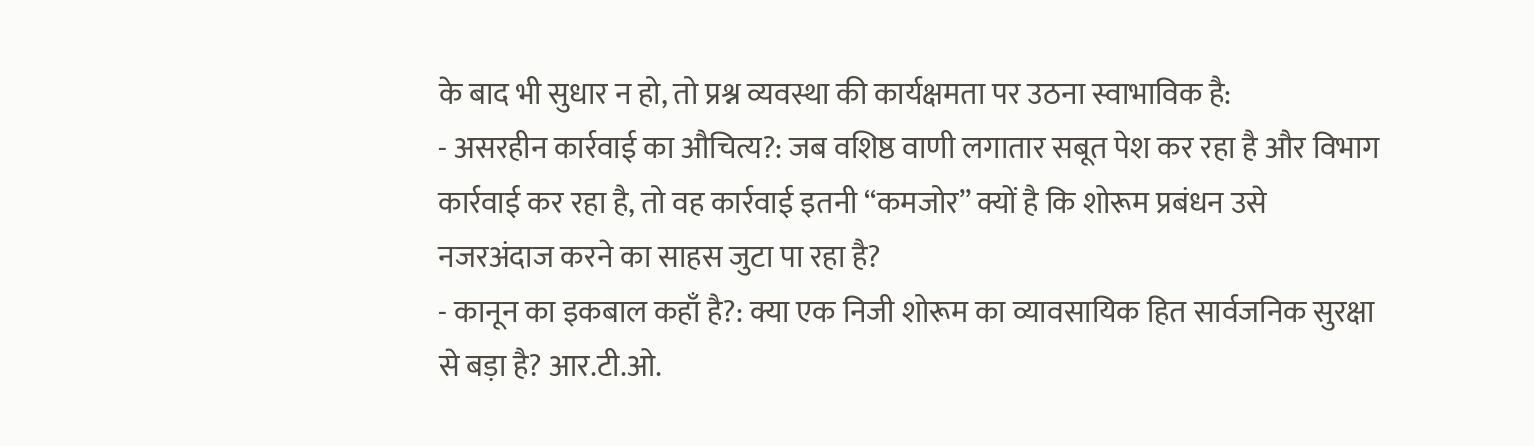के बाद भी सुधार न हो, तो प्रश्न व्यवस्था की कार्यक्षमता पर उठना स्वाभाविक है:
- असरहीन कार्रवाई का औचित्य?: जब वशिष्ठ वाणी लगातार सबूत पेश कर रहा है और विभाग कार्रवाई कर रहा है, तो वह कार्रवाई इतनी “कमजोर” क्यों है कि शोरूम प्रबंधन उसे नजरअंदाज करने का साहस जुटा पा रहा है?
- कानून का इकबाल कहाँ है?: क्या एक निजी शोरूम का व्यावसायिक हित सार्वजनिक सुरक्षा से बड़ा है? आर.टी.ओ.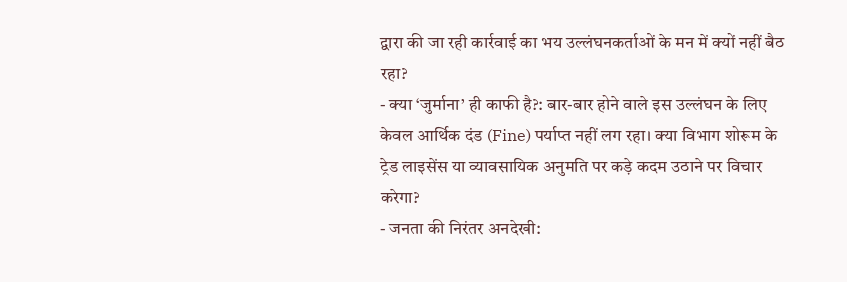द्वारा की जा रही कार्रवाई का भय उल्लंघनकर्ताओं के मन में क्यों नहीं बैठ रहा?
- क्या ‘जुर्माना’ ही काफी है?: बार-बार होने वाले इस उल्लंघन के लिए केवल आर्थिक दंड (Fine) पर्याप्त नहीं लग रहा। क्या विभाग शोरूम के ट्रेड लाइसेंस या व्यावसायिक अनुमति पर कड़े कदम उठाने पर विचार करेगा?
- जनता की निरंतर अनदेखी: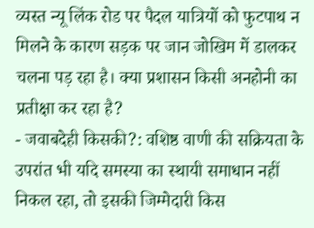व्यस्त न्यू लिंक रोड पर पैदल यात्रियों को फुटपाथ न मिलने के कारण सड़क पर जान जोखिम में डालकर चलना पड़ रहा है। क्या प्रशासन किसी अनहोनी का प्रतीक्षा कर रहा है?
- जवाबदेही किसकी?: वशिष्ठ वाणी की सक्रियता के उपरांत भी यदि समस्या का स्थायी समाधान नहीं निकल रहा, तो इसकी जिम्मेदारी किस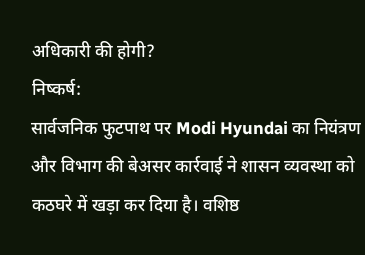अधिकारी की होगी?
निष्कर्ष:
सार्वजनिक फुटपाथ पर Modi Hyundai का नियंत्रण और विभाग की बेअसर कार्रवाई ने शासन व्यवस्था को कठघरे में खड़ा कर दिया है। वशिष्ठ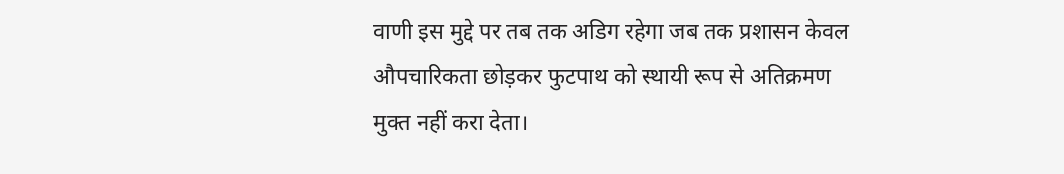वाणी इस मुद्दे पर तब तक अडिग रहेगा जब तक प्रशासन केवल औपचारिकता छोड़कर फुटपाथ को स्थायी रूप से अतिक्रमण मुक्त नहीं करा देता।